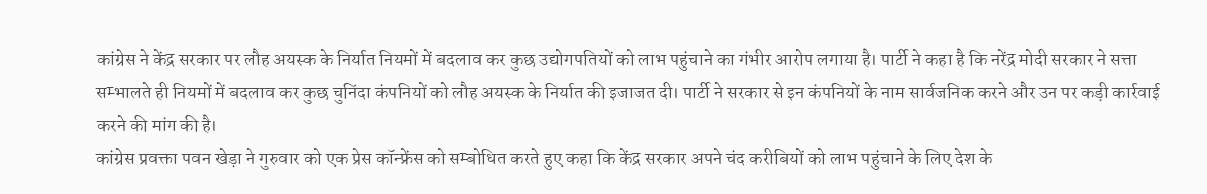कांग्रेस ने केंद्र सरकार पर लौह अयस्क के निर्यात नियमों में बदलाव कर कुछ उद्योगपतियों को लाभ पहुंचाने का गंभीर आरोप लगाया है। पार्टी ने कहा है कि नरेंद्र मोदी सरकार ने सत्ता सम्भालते ही नियमों में बदलाव कर कुछ चुनिंदा कंपनियों को लौह अयस्क के निर्यात की इजाजत दी। पार्टी ने सरकार से इन कंपनियों के नाम सार्वजनिक करने और उन पर कड़ी कार्रवाई करने की मांग की है।
कांग्रेस प्रवक्ता पवन खेड़ा ने गुरुवार को एक प्रेस कॉन्फ्रेंस को सम्बोधित करते हुए कहा कि केंद्र सरकार अपने चंद करीबियों को लाभ पहुंचाने के लिए देश के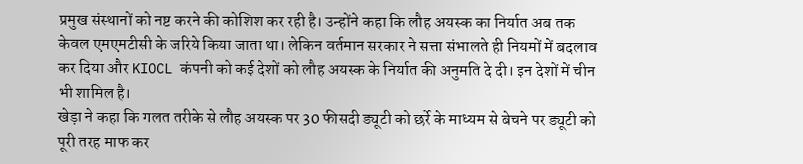प्रमुख संस्थानों को नष्ट करने की कोशिश कर रही है। उन्होंने कहा कि लौह अयस्क का निर्यात अब तक केवल एमएमटीसी के जरिये किया जाता था। लेकिन वर्तमान सरकार ने सत्ता संभालते ही नियमों में बदलाव कर दिया और KIOCL कंपनी को कई देशों को लौह अयस्क के निर्यात की अनुमति दे दी। इन देशों में चीन भी शामिल है।
खेड़ा ने कहा कि गलत तरीके से लौह अयस्क पर 30 फीसदी ड्यूटी को छर्रे के माध्यम से बेचने पर ड्यूटी को पूरी तरह माफ कर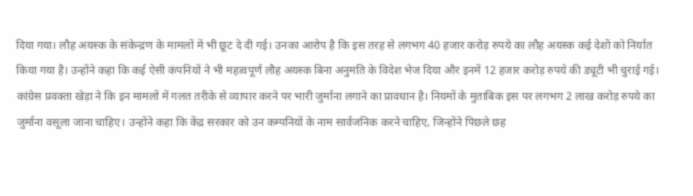दिया गया। लौह अयस्क के संकेन्द्रण के मामलों में भी छूट दे दी गई। उनका आरोप है कि इस तरह से लगभग 40 हजार करोड़ रुपये का लौह अयस्क कई देशों को निर्यात किया गया है। उन्होंने कहा कि कई ऐसी कंपनियों ने भी महत्वपूर्ण लौह अयस्क बिना अनुमति के विदेश भेज दिया और इनमें 12 हजार करोड़ रुपये की ड्यूटी भी चुराई गई।
कांग्रेस प्रवक्ता खेड़ा ने कि इन मामलों में गलत तरीके से व्यापार करने पर भारी जुर्माना लगाने का प्रावधान है। नियमों के मुताबिक इस पर लगभग 2 लाख करोड़ रुपये का जुर्माना वसूला जाना चाहिए। उन्होंने कहा कि केंद्र सरकार को उन कम्पनियों के नाम सार्वजनिक करने चाहिए, जिन्होंने पिछले छह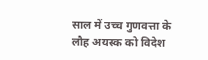साल में उच्च गुणवत्ता के लौह अयस्क को विदेश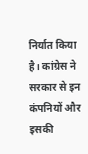निर्यात किया है। कांग्रेस ने सरकार से इन कंपनियों और इसकी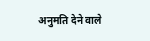अनुमति देने वाले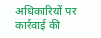अधिकारियों पर कार्रवाई की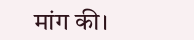मांग की।